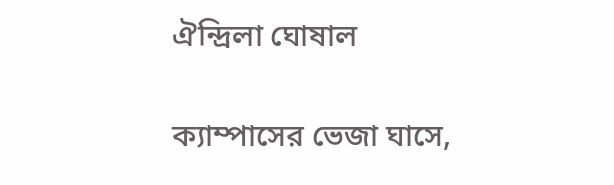ঐন্দ্রিলা ঘোষাল

ক্যাম্পাসের ভেজা ঘাসে,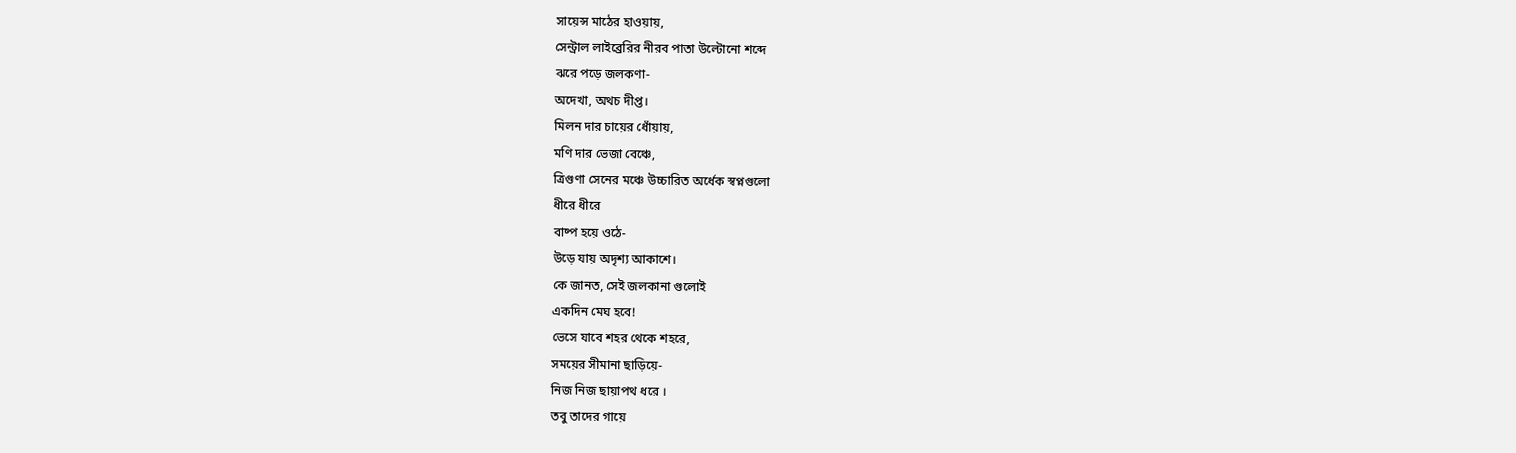সায়েন্স মাঠের হাওয়ায়,
সেন্ট্রাল লাইব্রেরির নীরব পাতা উল্টোনো শব্দে
ঝরে পড়ে জলকণা-
অদেখা, অথচ দীপ্ত।
মিলন দার চায়ের ধোঁয়ায়,
মণি দার ভেজা বেঞ্চে,
ত্রিগুণা সেনের মঞ্চে উচ্চারিত অর্ধেক স্বপ্নগুলো
ধীরে ধীরে
বাষ্প হয়ে ওঠে-
উড়ে যায় অদৃশ্য আকাশে।
কে জানত, সেই জলকানা গুলোই
একদিন মেঘ হবে!
ভেসে যাবে শহর থেকে শহরে,
সময়ের সীমানা ছাড়িয়ে-
নিজ নিজ ছায়াপথ ধরে ।
তবু তাদের গায়ে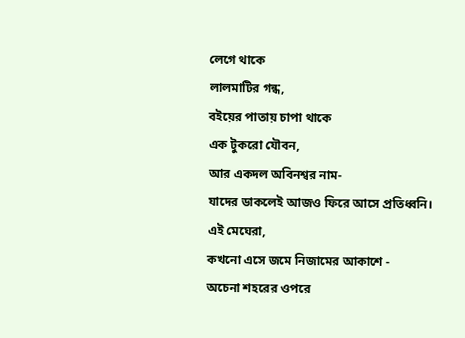লেগে থাকে
লালমাটির গন্ধ,
বইয়ের পাতায় চাপা থাকে
এক টুকরো যৌবন,
আর একদল অবিনশ্বর নাম-
যাদের ডাকলেই আজও ফিরে আসে প্রতিধ্বনি।
এই মেঘেরা,
কখনো এসে জমে নিজামের আকাশে -
অচেনা শহরের ওপরে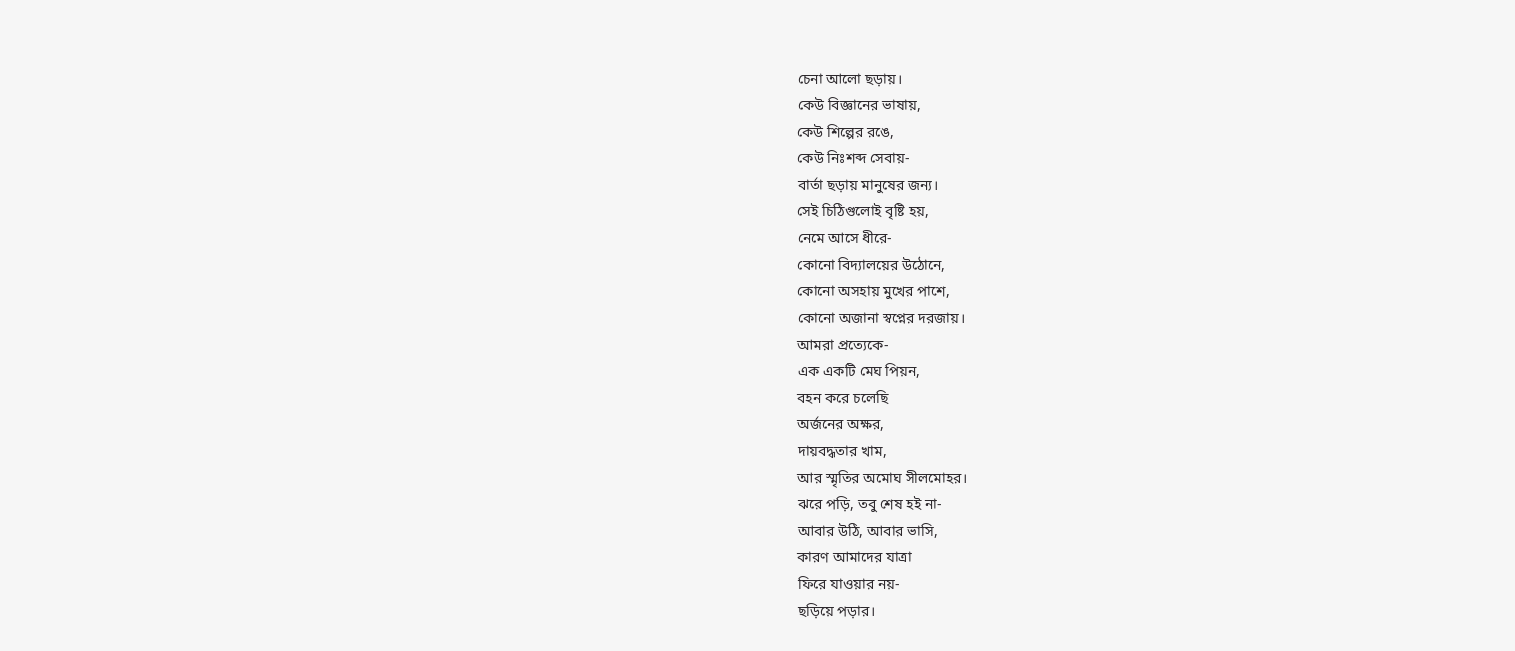চেনা আলো ছড়ায়।
কেউ বিজ্ঞানের ভাষায়,
কেউ শিল্পের রঙে,
কেউ নিঃশব্দ সেবায়-
বার্তা ছড়ায় মানুষের জন্য।
সেই চিঠিগুলোই বৃষ্টি হয়,
নেমে আসে ধীরে-
কোনো বিদ্যালয়ের উঠোনে,
কোনো অসহায় মুখের পাশে,
কোনো অজানা স্বপ্নের দরজায়।
আমরা প্রত্যেকে-
এক একটি মেঘ পিয়ন,
বহন করে চলেছি
অর্জনের অক্ষর,
দায়বদ্ধতার খাম,
আর স্মৃতির অমোঘ সীলমোহর।
ঝরে পড়ি, তবু শেষ হই না-
আবার উঠি, আবার ভাসি,
কারণ আমাদের যাত্রা
ফিরে যাওয়ার নয়-
ছড়িয়ে পড়ার।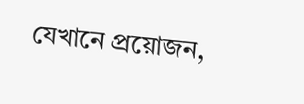যেখানে প্রয়োজন,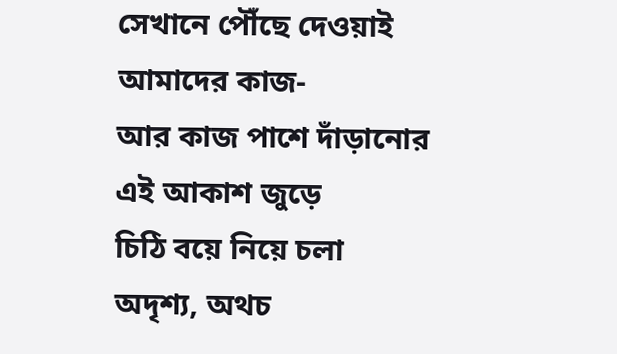সেখানে পৌঁছে দেওয়াই আমাদের কাজ-
আর কাজ পাশে দাঁড়ানোর
এই আকাশ জুড়ে
চিঠি বয়ে নিয়ে চলা
অদৃশ্য, অথচ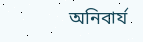অনিবার্য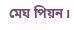মেঘ পিয়ন।